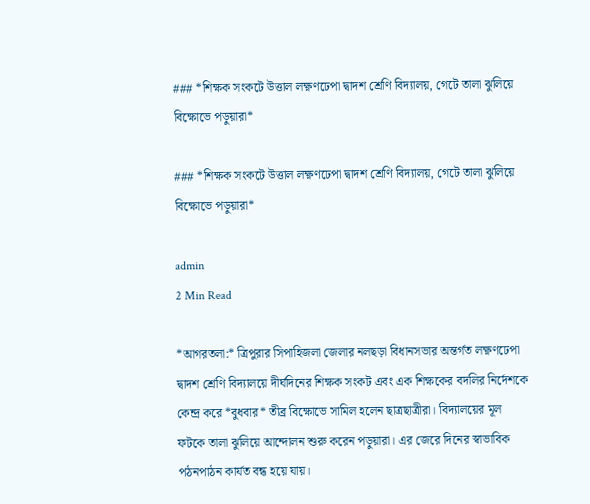### *শিক্ষক সংকটে উত্তাল লক্ষ্ণণঢেপা দ্বাদশ শ্রেণি বিদ্যালয়, গেটে তালা ঝুলিয়ে বিক্ষোভে পড়ুয়ারা*

### *শিক্ষক সংকটে উত্তাল লক্ষ্ণণঢেপা দ্বাদশ শ্রেণি বিদ্যালয়, গেটে তালা ঝুলিয়ে বিক্ষোভে পড়ুয়ারা*

admin
2 Min Read

*আগরতলা:* ত্রিপুরার সিপাহিজলা জেলার নলছড়া বিধানসভার অন্তর্গত লক্ষ্ণণঢেপা দ্বাদশ শ্রেণি বিদ্যালয়ে দীর্ঘদিনের শিক্ষক সংকট এবং এক শিক্ষকের বদলির নির্দেশকে কেন্দ্র করে *বুধবার* তীব্র বিক্ষোভে সামিল হলেন ছাত্রছাত্রীরা। বিদ্যালয়ের মূল ফটকে তালা ঝুলিয়ে আন্দোলন শুরু করেন পড়ুয়ারা। এর জেরে দিনের স্বাভাবিক পঠনপাঠন কার্যত বন্ধ হয়ে যায়।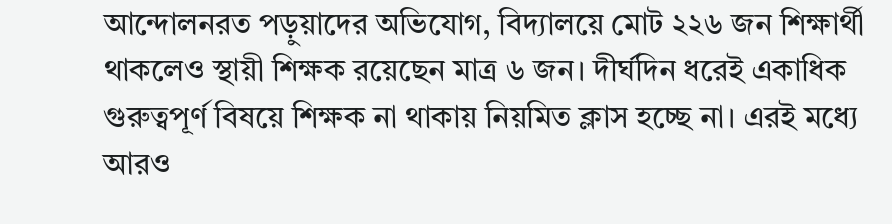আন্দোলনরত পড়ুয়াদের অভিযোগ, বিদ্যালয়ে মোট ২২৬ জন শিক্ষার্থী থাকলেও স্থায়ী শিক্ষক রয়েছেন মাত্র ৬ জন। দীর্ঘদিন ধরেই একাধিক গুরুত্বপূর্ণ বিষয়ে শিক্ষক না থাকায় নিয়মিত ক্লাস হচ্ছে না। এরই মধ্যে আরও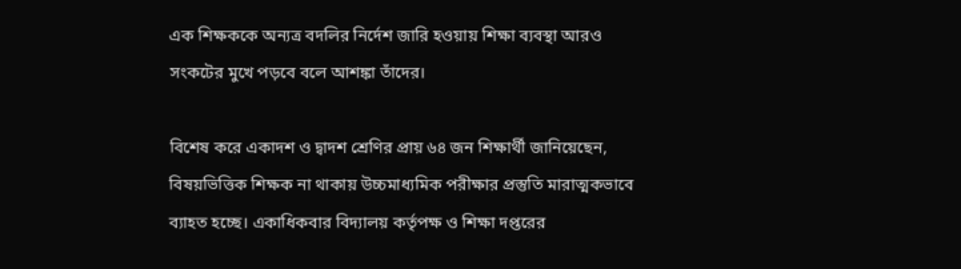এক শিক্ষককে অন্যত্র বদলির নির্দেশ জারি হওয়ায় শিক্ষা ব্যবস্থা আরও সংকটের মুখে পড়বে বলে আশঙ্কা তাঁদের।

বিশেষ করে একাদশ ও দ্বাদশ শ্রেণির প্রায় ৬৪ জন শিক্ষার্থী জানিয়েছেন, বিষয়ভিত্তিক শিক্ষক না থাকায় উচ্চমাধ্যমিক পরীক্ষার প্রস্তুতি মারাত্মকভাবে ব্যাহত হচ্ছে। একাধিকবার বিদ্যালয় কর্তৃপক্ষ ও শিক্ষা দপ্তরের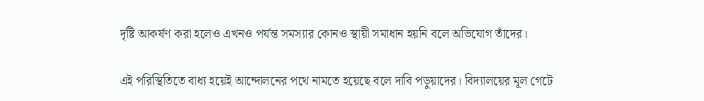দৃষ্টি আকর্ষণ করা হলেও এখনও পর্যন্ত সমস্যার কোনও স্থায়ী সমাধান হয়নি বলে অভিযোগ তাঁদের।

এই পরিস্থিতিতে বাধ্য হয়েই আন্দোলনের পথে নামতে হয়েছে বলে দাবি পড়ুয়াদের। বিদ্যালয়ের মূল গেটে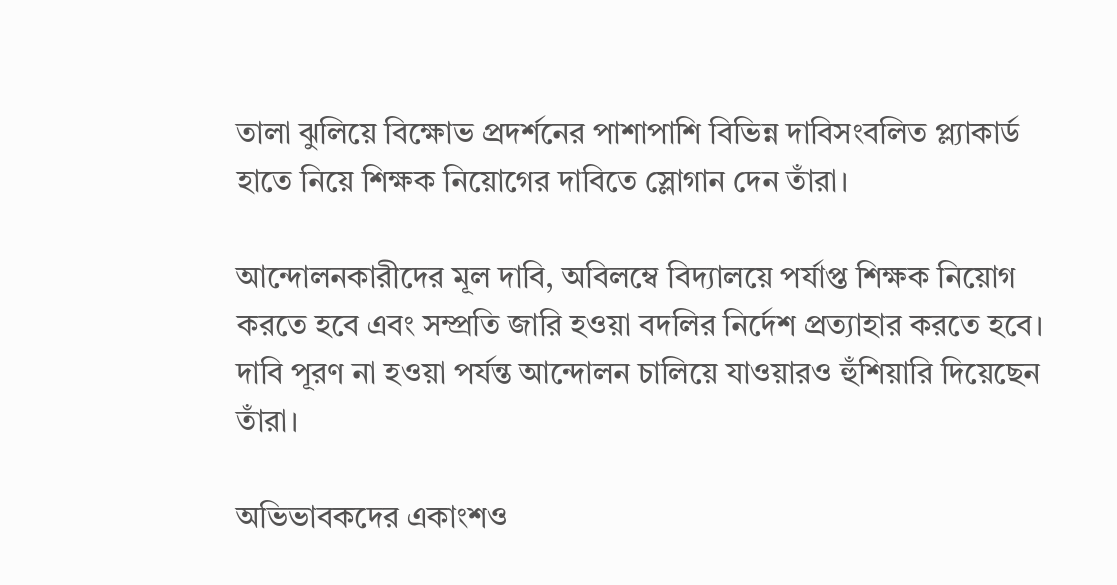তালা ঝুলিয়ে বিক্ষোভ প্রদর্শনের পাশাপাশি বিভিন্ন দাবিসংবলিত প্ল্যাকার্ড হাতে নিয়ে শিক্ষক নিয়োগের দাবিতে স্লোগান দেন তাঁরা।

আন্দোলনকারীদের মূল দাবি, অবিলম্বে বিদ্যালয়ে পর্যাপ্ত শিক্ষক নিয়োগ করতে হবে এবং সম্প্রতি জারি হওয়া বদলির নির্দেশ প্রত্যাহার করতে হবে। দাবি পূরণ না হওয়া পর্যন্ত আন্দোলন চালিয়ে যাওয়ারও হুঁশিয়ারি দিয়েছেন তাঁরা।

অভিভাবকদের একাংশও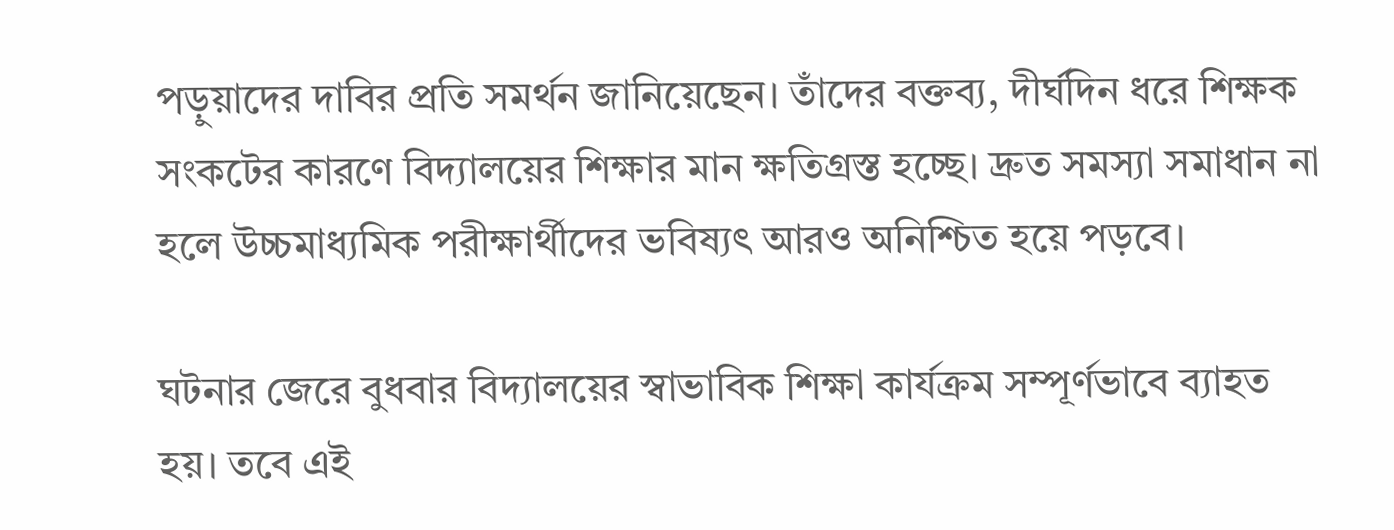পড়ুয়াদের দাবির প্রতি সমর্থন জানিয়েছেন। তাঁদের বক্তব্য, দীর্ঘদিন ধরে শিক্ষক সংকটের কারণে বিদ্যালয়ের শিক্ষার মান ক্ষতিগ্রস্ত হচ্ছে। দ্রুত সমস্যা সমাধান না হলে উচ্চমাধ্যমিক পরীক্ষার্থীদের ভবিষ্যৎ আরও অনিশ্চিত হয়ে পড়বে।

ঘটনার জেরে বুধবার বিদ্যালয়ের স্বাভাবিক শিক্ষা কার্যক্রম সম্পূর্ণভাবে ব্যাহত হয়। তবে এই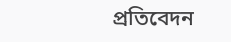প্রতিবেদন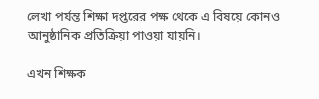লেখা পর্যন্ত শিক্ষা দপ্তরের পক্ষ থেকে এ বিষয়ে কোনও আনুষ্ঠানিক প্রতিক্রিয়া পাওয়া যায়নি।

এখন শিক্ষক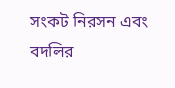সংকট নিরসন এবং বদলির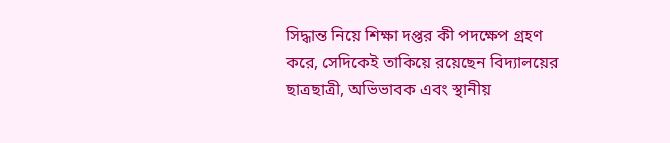সিদ্ধান্ত নিয়ে শিক্ষা দপ্তর কী পদক্ষেপ গ্রহণ করে, সেদিকেই তাকিয়ে রয়েছেন বিদ্যালয়ের ছাত্রছাত্রী, অভিভাবক এবং স্থানীয়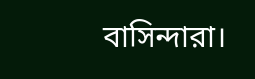বাসিন্দারা।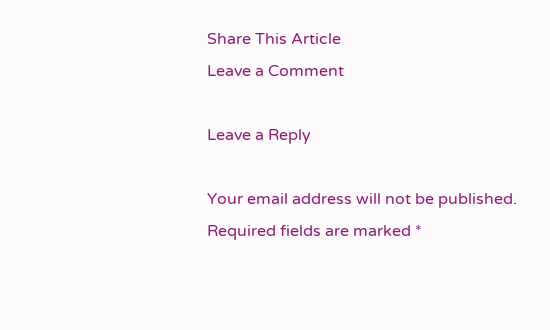Share This Article
Leave a Comment

Leave a Reply

Your email address will not be published. Required fields are marked *